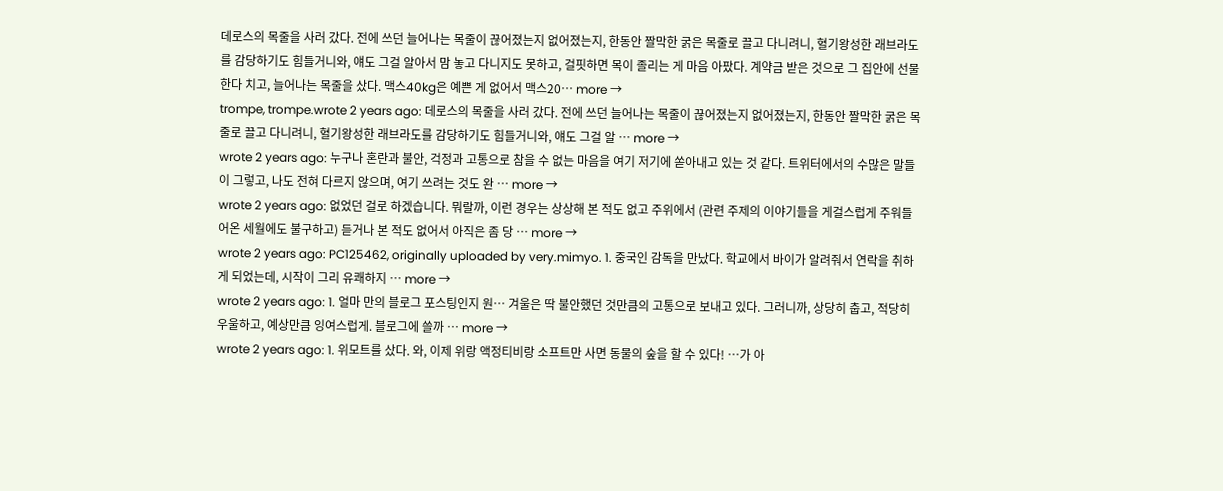데로스의 목줄을 사러 갔다. 전에 쓰던 늘어나는 목줄이 끊어졌는지 없어졌는지, 한동안 짤막한 굵은 목줄로 끌고 다니려니, 혈기왕성한 래브라도를 감당하기도 힘들거니와, 얘도 그걸 알아서 맘 놓고 다니지도 못하고, 걸핏하면 목이 졸리는 게 마음 아팠다. 계약금 받은 것으로 그 집안에 선물한다 치고, 늘어나는 목줄을 샀다. 맥스40kg은 예쁜 게 없어서 맥스20… more →
trompe, trompe.wrote 2 years ago: 데로스의 목줄을 사러 갔다. 전에 쓰던 늘어나는 목줄이 끊어졌는지 없어졌는지, 한동안 짤막한 굵은 목줄로 끌고 다니려니, 혈기왕성한 래브라도를 감당하기도 힘들거니와, 얘도 그걸 알 … more →
wrote 2 years ago: 누구나 혼란과 불안, 걱정과 고통으로 참을 수 없는 마음을 여기 저기에 쏟아내고 있는 것 같다. 트위터에서의 수많은 말들이 그렇고, 나도 전혀 다르지 않으며, 여기 쓰려는 것도 완 … more →
wrote 2 years ago: 없었던 걸로 하겠습니다. 뭐랄까, 이런 경우는 상상해 본 적도 없고 주위에서 (관련 주제의 이야기들을 게걸스럽게 주워들어온 세월에도 불구하고) 듣거나 본 적도 없어서 아직은 좀 당 … more →
wrote 2 years ago: PC125462, originally uploaded by very.mimyo. 1. 중국인 감독을 만났다. 학교에서 바이가 알려줘서 연락을 취하게 되었는데, 시작이 그리 유쾌하지 … more →
wrote 2 years ago: 1. 얼마 만의 블로그 포스팅인지 원… 겨울은 딱 불안했던 것만큼의 고통으로 보내고 있다. 그러니까, 상당히 춥고, 적당히 우울하고, 예상만큼 잉여스럽게. 블로그에 쓸까 … more →
wrote 2 years ago: 1. 위모트를 샀다. 와, 이제 위랑 액정티비랑 소프트만 사면 동물의 숲을 할 수 있다! …가 아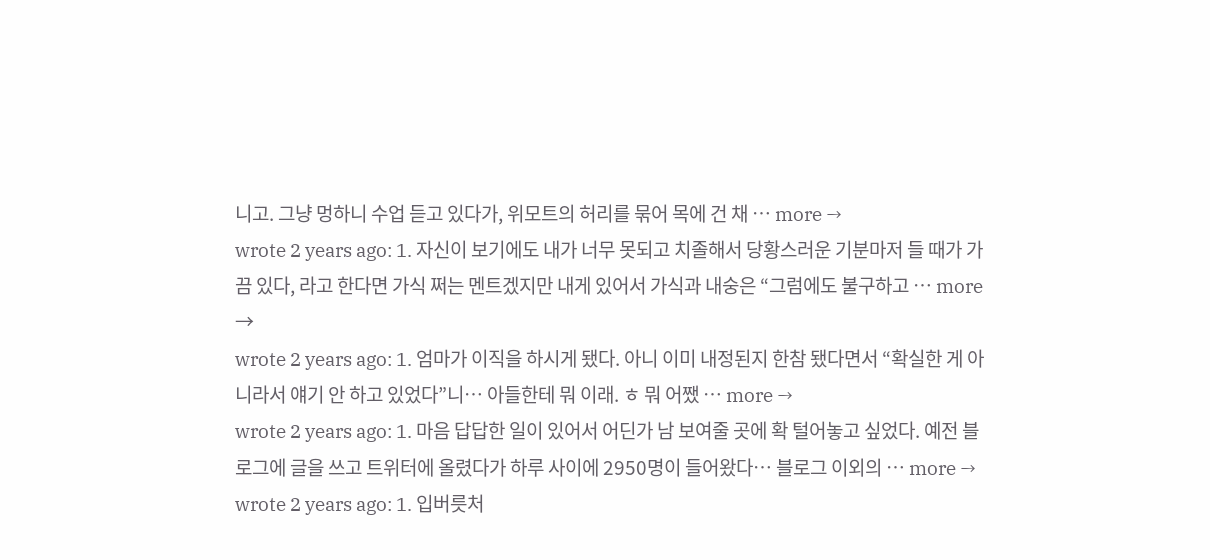니고. 그냥 멍하니 수업 듣고 있다가, 위모트의 허리를 묶어 목에 건 채 … more →
wrote 2 years ago: 1. 자신이 보기에도 내가 너무 못되고 치졸해서 당황스러운 기분마저 들 때가 가끔 있다, 라고 한다면 가식 쩌는 멘트겠지만 내게 있어서 가식과 내숭은 “그럼에도 불구하고 … more →
wrote 2 years ago: 1. 엄마가 이직을 하시게 됐다. 아니 이미 내정된지 한참 됐다면서 “확실한 게 아니라서 얘기 안 하고 있었다”니… 아들한테 뭐 이래. ㅎ 뭐 어쨌 … more →
wrote 2 years ago: 1. 마음 답답한 일이 있어서 어딘가 남 보여줄 곳에 확 털어놓고 싶었다. 예전 블로그에 글을 쓰고 트위터에 올렸다가 하루 사이에 2950명이 들어왔다… 블로그 이외의 … more →
wrote 2 years ago: 1. 입버릇처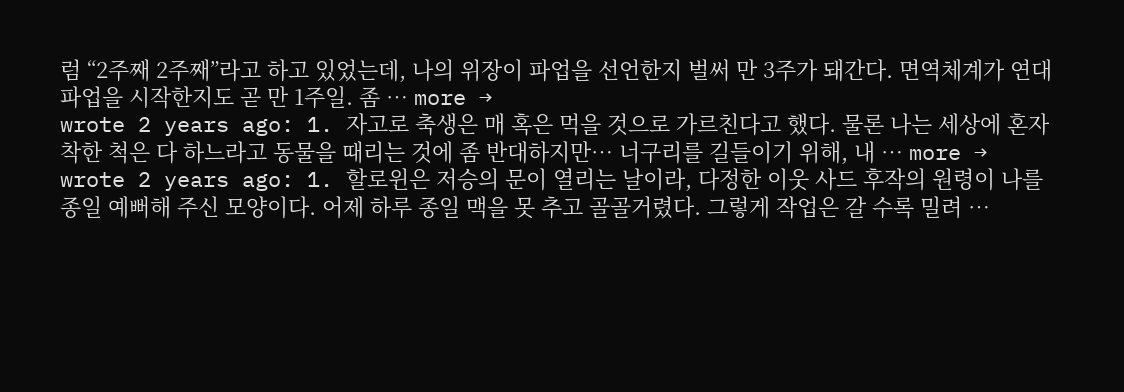럼 “2주째 2주째”라고 하고 있었는데, 나의 위장이 파업을 선언한지 벌써 만 3주가 돼간다. 면역체계가 연대파업을 시작한지도 곧 만 1주일. 좀 … more →
wrote 2 years ago: 1. 자고로 축생은 매 혹은 먹을 것으로 가르친다고 했다. 물론 나는 세상에 혼자 착한 척은 다 하느라고 동물을 때리는 것에 좀 반대하지만… 너구리를 길들이기 위해, 내 … more →
wrote 2 years ago: 1. 할로윈은 저승의 문이 열리는 날이라, 다정한 이웃 사드 후작의 원령이 나를 종일 예뻐해 주신 모양이다. 어제 하루 종일 맥을 못 추고 골골거렸다. 그렇게 작업은 갈 수록 밀려 …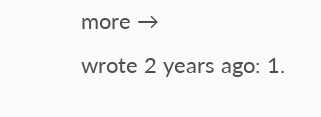more →
wrote 2 years ago: 1.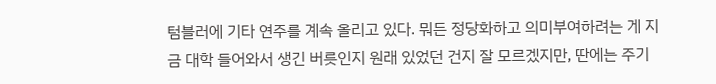텀블러에 기타 연주를 계속 올리고 있다. 뭐든 정당화하고 의미부여하려는 게 지금 대학 들어와서 생긴 버릇인지 원래 있었던 건지 잘 모르겠지만, 딴에는 주기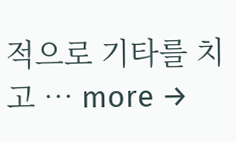적으로 기타를 치고 … more →